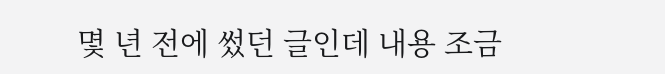몇 년 전에 썼던 글인데 내용 조금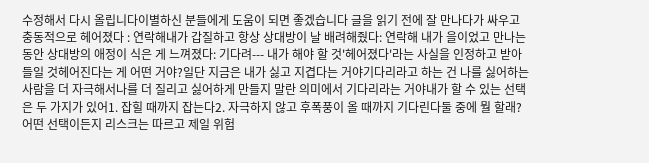수정해서 다시 올립니다이별하신 분들에게 도움이 되면 좋겠습니다 글을 읽기 전에 잘 만나다가 싸우고 충동적으로 헤어졌다 : 연락해내가 갑질하고 항상 상대방이 날 배려해줬다: 연락해 내가 을이었고 만나는 동안 상대방의 애정이 식은 게 느껴졌다: 기다려--- 내가 해야 할 것'헤어졌다'라는 사실을 인정하고 받아들일 것헤어진다는 게 어떤 거야?일단 지금은 내가 싫고 지겹다는 거야기다리라고 하는 건 나를 싫어하는 사람을 더 자극해서나를 더 질리고 싫어하게 만들지 말란 의미에서 기다리라는 거야내가 할 수 있는 선택은 두 가지가 있어1. 잡힐 때까지 잡는다2. 자극하지 않고 후폭풍이 올 때까지 기다린다둘 중에 뭘 할래?어떤 선택이든지 리스크는 따르고 제일 위험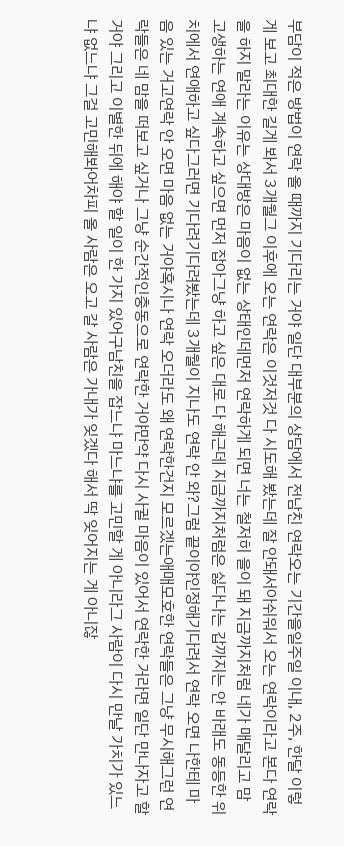부담이 적은 방법이 연락 올 때까지 기다리는 거야 일단 대부분의 상담에서 전남친 연락오는 기간을일주일 이내, 2주, 한달 이렇게 보고 최대한 길게 봐서 3개월그 이후에 오는 연락은 이것저것 다 시도해 봤는데 잘 안돼서아쉬워서 오는 연락이라고 본다 연락을 하지 말라는 이유는 상대방은 마음이 없는 상태인데먼저 연락하게 되면 너는 철저히 을이 돼 지금까지처럼 네가 매달리고 맘 고생하는 연애 계속하고 싶으면 먼저 잡아그냥 하고 싶은 대로 다 해근데 지금까지처럼은 싫다나는 갑까지는 안 바래도 동등한 위치에서 연애하고 싶다그러면 기다려기다려봤는데 3개월이 지나도 연락 안 와?그럼 끝이야인정해기다려서 연락 오면 나한테 마음 있는 거고연락 안 오면 마음 없는 거야혹시나 연락 오더라도 왜 연락한건지 모르겠는애매모호한 연락들은 그냥 무시해그런 연락들은 네 맘을 떠보고 싶거나 그냥 순간적인충동으로 연락한 거야만약 다시 사귈 마음이 있어서 연락한 거라면 일단 만나자고 할 거야 그리고 이별한 뒤에 해야 할 일이 한 가지 있어구남친을 잡느냐 마느냐를 고민할 게 아니라그 사람이 다시 만날 가치가 있느냐 없느냐 그걸 고민해봐어차피 올 사람은 오고 갈 사람은 가내가 잊겠다 해서 딱 잊어지는 게 아니잖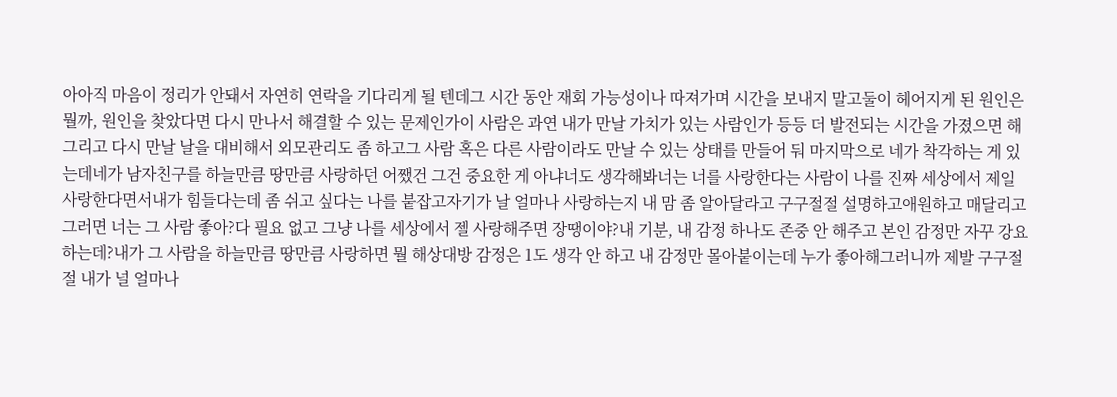아아직 마음이 정리가 안돼서 자연히 연락을 기다리게 될 텐데그 시간 동안 재회 가능성이나 따져가며 시간을 보내지 말고둘이 헤어지게 된 원인은 뭘까, 원인을 찾았다면 다시 만나서 해결할 수 있는 문제인가이 사람은 과연 내가 만날 가치가 있는 사람인가 등등 더 발전되는 시간을 가졌으면 해그리고 다시 만날 날을 대비해서 외모관리도 좀 하고그 사람 혹은 다른 사람이라도 만날 수 있는 상태를 만들어 둬 마지막으로 네가 착각하는 게 있는데네가 남자친구를 하늘만큼 땅만큼 사랑하던 어쨌건 그건 중요한 게 아냐너도 생각해봐너는 너를 사랑한다는 사람이 나를 진짜 세상에서 제일 사랑한다면서내가 힘들다는데 좀 쉬고 싶다는 나를 붙잡고자기가 날 얼마나 사랑하는지 내 맘 좀 알아달라고 구구절절 설명하고애원하고 매달리고 그러면 너는 그 사람 좋아?다 필요 없고 그냥 나를 세상에서 젤 사랑해주면 장땡이야?내 기분, 내 감정 하나도 존중 안 해주고 본인 감정만 자꾸 강요하는데?내가 그 사람을 하늘만큼 땅만큼 사랑하면 뭘 해상대방 감정은 1도 생각 안 하고 내 감정만 몰아붙이는데 누가 좋아해그러니까 제발 구구절절 내가 널 얼마나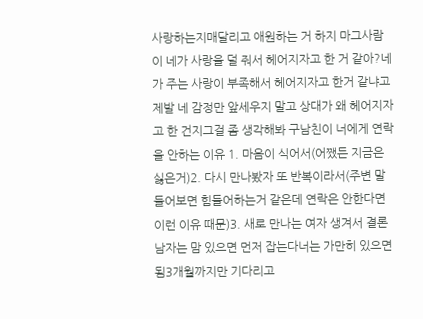사랑하는지매달리고 애원하는 거 하지 마그사람이 네가 사랑을 덜 줘서 헤어지자고 한 거 같아?네가 주는 사랑이 부족해서 헤어지자고 한거 같냐고제발 네 감정만 앞세우지 말고 상대가 왜 헤어지자고 한 건지그걸 좀 생각해봐 구남친이 너에게 연락을 안하는 이유 1. 마음이 식어서(어쨌든 지금은 싫은거)2. 다시 만나봤자 또 반복이라서(주변 말 들어보면 힘들어하는거 같은데 연락은 안한다면 이런 이유 때문)3. 새로 만나는 여자 생겨서 결론 남자는 맘 있으면 먼저 잡는다너는 가만히 있으면 됨3개월까지만 기다리고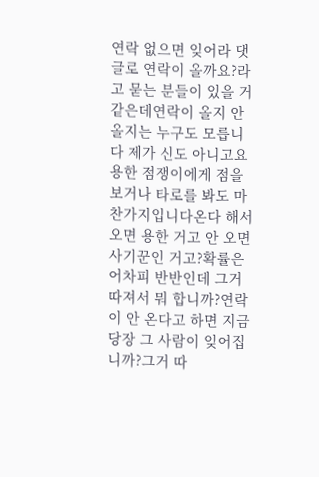연락 없으면 잊어라 댓글로 연락이 올까요?라고 묻는 분들이 있을 거 같은데연락이 올지 안 올지는 누구도 모릅니다 제가 신도 아니고요용한 점쟁이에게 점을 보거나 타로를 봐도 마찬가지입니다온다 해서 오면 용한 거고 안 오면 사기꾼인 거고?확률은 어차피 반반인데 그거 따져서 뭐 합니까?연락이 안 온다고 하면 지금 당장 그 사람이 잊어집니까?그거 따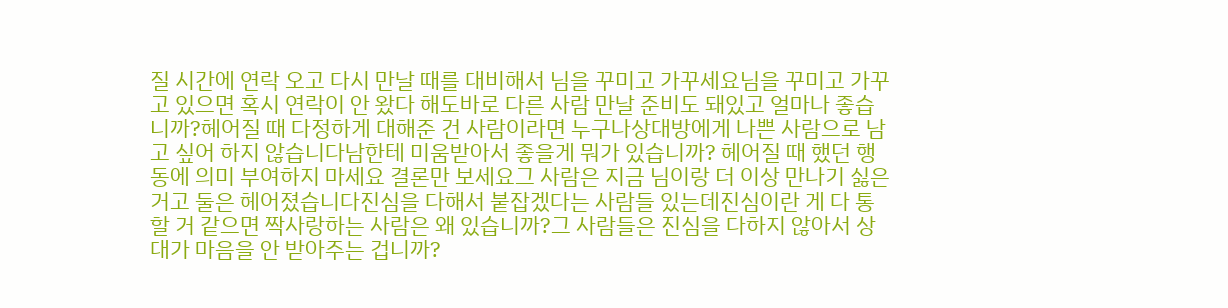질 시간에 연락 오고 다시 만날 때를 대비해서 님을 꾸미고 가꾸세요님을 꾸미고 가꾸고 있으면 혹시 연락이 안 왔다 해도바로 다른 사람 만날 준비도 돼있고 얼마나 좋습니까?헤어질 때 다정하게 대해준 건 사람이라면 누구나상대방에게 나쁜 사람으로 남고 싶어 하지 않습니다남한테 미움받아서 좋을게 뭐가 있습니까? 헤어질 때 했던 행동에 의미 부여하지 마세요 결론만 보세요그 사람은 지금 님이랑 더 이상 만나기 싫은 거고 둘은 헤어졌습니다진심을 다해서 붙잡겠다는 사람들 있는데진심이란 게 다 통할 거 같으면 짝사랑하는 사람은 왜 있습니까?그 사람들은 진심을 다하지 않아서 상대가 마음을 안 받아주는 겁니까?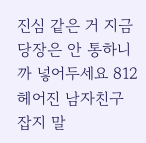진심 같은 거 지금 당장은 안 통하니까 넣어두세요 812
헤어진 남자친구 잡지 말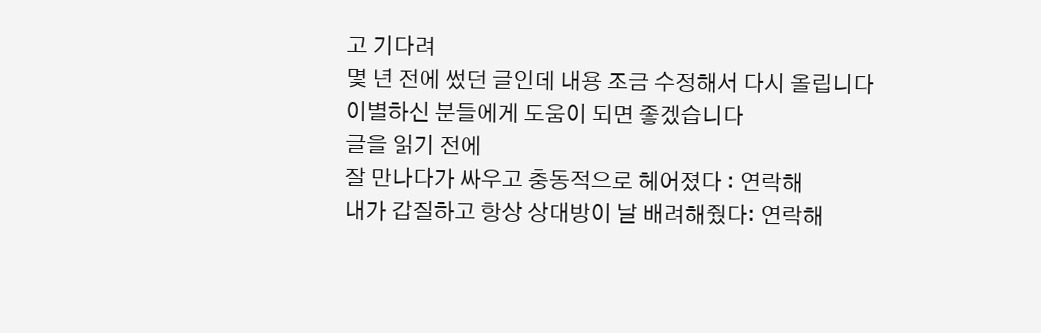고 기다려
몇 년 전에 썼던 글인데 내용 조금 수정해서 다시 올립니다
이별하신 분들에게 도움이 되면 좋겠습니다
글을 읽기 전에
잘 만나다가 싸우고 충동적으로 헤어졌다 : 연락해
내가 갑질하고 항상 상대방이 날 배려해줬다: 연락해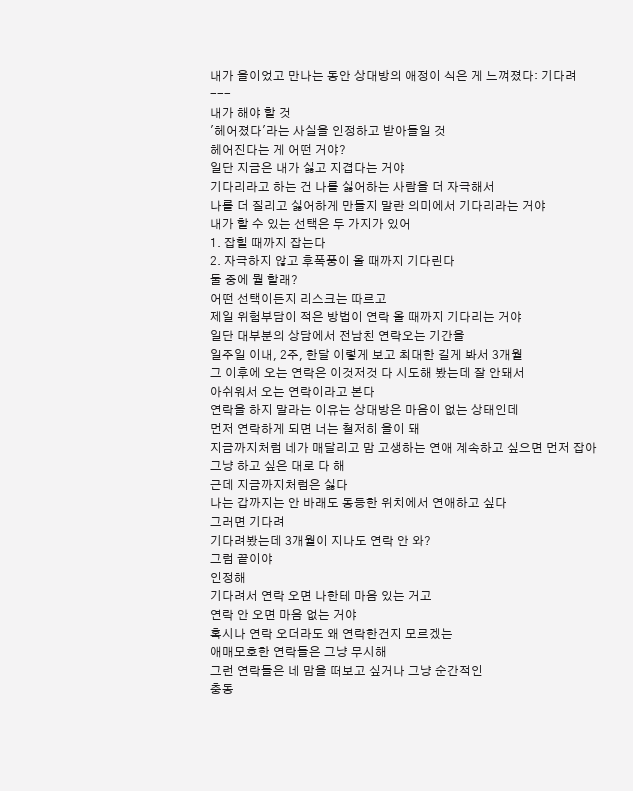내가 을이었고 만나는 동안 상대방의 애정이 식은 게 느껴졌다: 기다려
---
내가 해야 할 것
'헤어졌다'라는 사실을 인정하고 받아들일 것
헤어진다는 게 어떤 거야?
일단 지금은 내가 싫고 지겹다는 거야
기다리라고 하는 건 나를 싫어하는 사람을 더 자극해서
나를 더 질리고 싫어하게 만들지 말란 의미에서 기다리라는 거야
내가 할 수 있는 선택은 두 가지가 있어
1. 잡힐 때까지 잡는다
2. 자극하지 않고 후폭풍이 올 때까지 기다린다
둘 중에 뭘 할래?
어떤 선택이든지 리스크는 따르고
제일 위험부담이 적은 방법이 연락 올 때까지 기다리는 거야
일단 대부분의 상담에서 전남친 연락오는 기간을
일주일 이내, 2주, 한달 이렇게 보고 최대한 길게 봐서 3개월
그 이후에 오는 연락은 이것저것 다 시도해 봤는데 잘 안돼서
아쉬워서 오는 연락이라고 본다
연락을 하지 말라는 이유는 상대방은 마음이 없는 상태인데
먼저 연락하게 되면 너는 철저히 을이 돼
지금까지처럼 네가 매달리고 맘 고생하는 연애 계속하고 싶으면 먼저 잡아
그냥 하고 싶은 대로 다 해
근데 지금까지처럼은 싫다
나는 갑까지는 안 바래도 동등한 위치에서 연애하고 싶다
그러면 기다려
기다려봤는데 3개월이 지나도 연락 안 와?
그럼 끝이야
인정해
기다려서 연락 오면 나한테 마음 있는 거고
연락 안 오면 마음 없는 거야
혹시나 연락 오더라도 왜 연락한건지 모르겠는
애매모호한 연락들은 그냥 무시해
그런 연락들은 네 맘을 떠보고 싶거나 그냥 순간적인
충동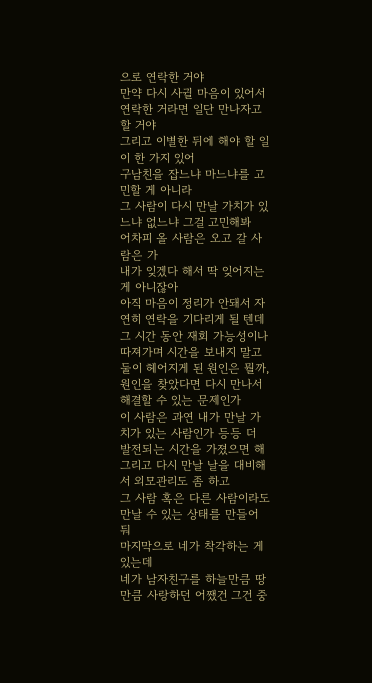으로 연락한 거야
만약 다시 사귈 마음이 있어서 연락한 거라면 일단 만나자고 할 거야
그리고 이별한 뒤에 해야 할 일이 한 가지 있어
구남친을 잡느냐 마느냐를 고민할 게 아니라
그 사람이 다시 만날 가치가 있느냐 없느냐 그걸 고민해봐
어차피 올 사람은 오고 갈 사람은 가
내가 잊겠다 해서 딱 잊어지는 게 아니잖아
아직 마음이 정리가 안돼서 자연히 연락을 기다리게 될 텐데
그 시간 동안 재회 가능성이나 따져가며 시간을 보내지 말고
둘이 헤어지게 된 원인은 뭘까, 원인을 찾았다면 다시 만나서 해결할 수 있는 문제인가
이 사람은 과연 내가 만날 가치가 있는 사람인가 등등 더 발전되는 시간을 가졌으면 해
그리고 다시 만날 날을 대비해서 외모관리도 좀 하고
그 사람 혹은 다른 사람이라도 만날 수 있는 상태를 만들어 둬
마지막으로 네가 착각하는 게 있는데
네가 남자친구를 하늘만큼 땅만큼 사랑하던 어쨌건 그건 중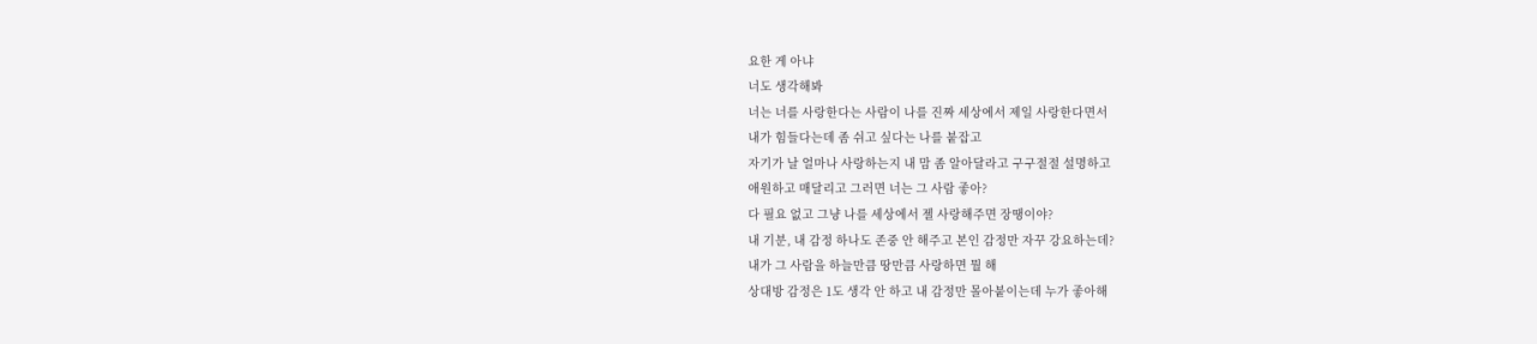요한 게 아냐
너도 생각해봐
너는 너를 사랑한다는 사람이 나를 진짜 세상에서 제일 사랑한다면서
내가 힘들다는데 좀 쉬고 싶다는 나를 붙잡고
자기가 날 얼마나 사랑하는지 내 맘 좀 알아달라고 구구절절 설명하고
애원하고 매달리고 그러면 너는 그 사람 좋아?
다 필요 없고 그냥 나를 세상에서 젤 사랑해주면 장땡이야?
내 기분, 내 감정 하나도 존중 안 해주고 본인 감정만 자꾸 강요하는데?
내가 그 사람을 하늘만큼 땅만큼 사랑하면 뭘 해
상대방 감정은 1도 생각 안 하고 내 감정만 몰아붙이는데 누가 좋아해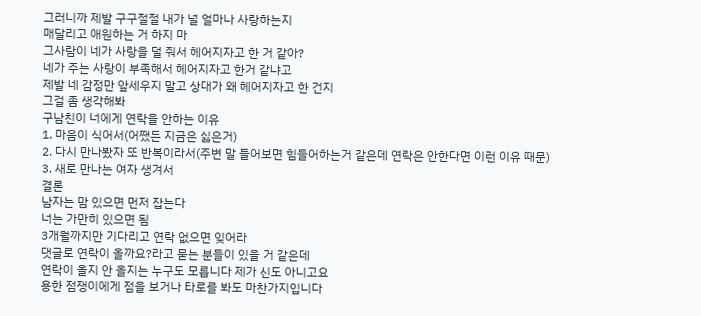그러니까 제발 구구절절 내가 널 얼마나 사랑하는지
매달리고 애원하는 거 하지 마
그사람이 네가 사랑을 덜 줘서 헤어지자고 한 거 같아?
네가 주는 사랑이 부족해서 헤어지자고 한거 같냐고
제발 네 감정만 앞세우지 말고 상대가 왜 헤어지자고 한 건지
그걸 좀 생각해봐
구남친이 너에게 연락을 안하는 이유
1. 마음이 식어서(어쨌든 지금은 싫은거)
2. 다시 만나봤자 또 반복이라서(주변 말 들어보면 힘들어하는거 같은데 연락은 안한다면 이런 이유 때문)
3. 새로 만나는 여자 생겨서
결론
남자는 맘 있으면 먼저 잡는다
너는 가만히 있으면 됨
3개월까지만 기다리고 연락 없으면 잊어라
댓글로 연락이 올까요?라고 묻는 분들이 있을 거 같은데
연락이 올지 안 올지는 누구도 모릅니다 제가 신도 아니고요
용한 점쟁이에게 점을 보거나 타로를 봐도 마찬가지입니다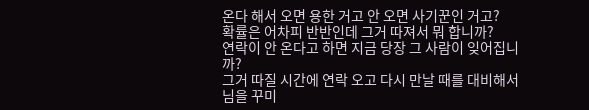온다 해서 오면 용한 거고 안 오면 사기꾼인 거고?
확률은 어차피 반반인데 그거 따져서 뭐 합니까?
연락이 안 온다고 하면 지금 당장 그 사람이 잊어집니까?
그거 따질 시간에 연락 오고 다시 만날 때를 대비해서 님을 꾸미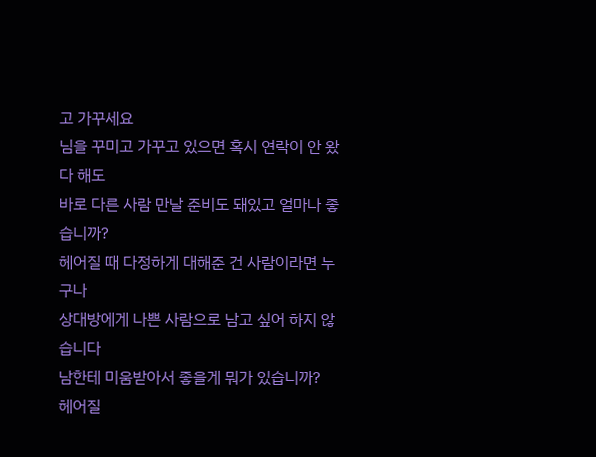고 가꾸세요
님을 꾸미고 가꾸고 있으면 혹시 연락이 안 왔다 해도
바로 다른 사람 만날 준비도 돼있고 얼마나 좋습니까?
헤어질 때 다정하게 대해준 건 사람이라면 누구나
상대방에게 나쁜 사람으로 남고 싶어 하지 않습니다
남한테 미움받아서 좋을게 뭐가 있습니까?
헤어질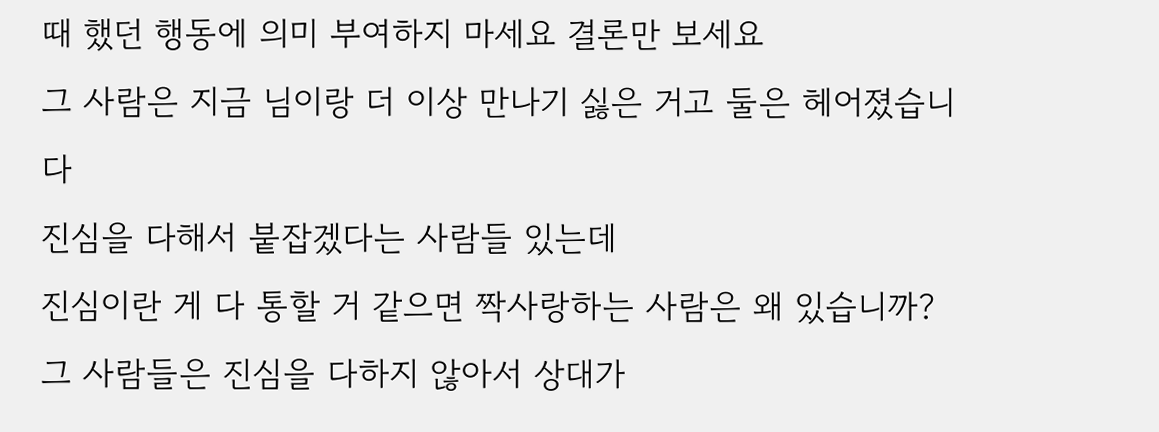때 했던 행동에 의미 부여하지 마세요 결론만 보세요
그 사람은 지금 님이랑 더 이상 만나기 싫은 거고 둘은 헤어졌습니다
진심을 다해서 붙잡겠다는 사람들 있는데
진심이란 게 다 통할 거 같으면 짝사랑하는 사람은 왜 있습니까?
그 사람들은 진심을 다하지 않아서 상대가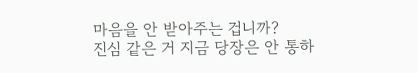마음을 안 받아주는 겁니까?
진심 같은 거 지금 당장은 안 통하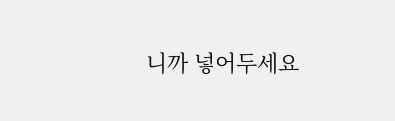니까 넣어두세요